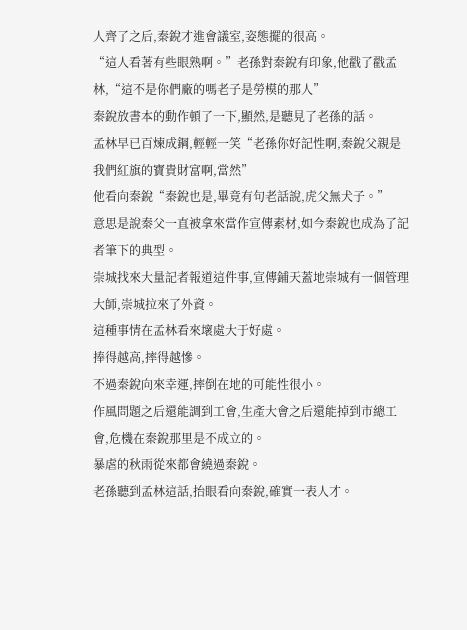人齊了之后,秦銳才進會議室,姿態擺的很高。
“這人看著有些眼熟啊。”老孫對秦銳有印象,他戳了戳孟林,“這不是你們廠的嗎老子是勞模的那人”
秦銳放書本的動作頓了一下,顯然,是聽見了老孫的話。
孟林早已百煉成鋼,輕輕一笑“老孫你好記性啊,秦銳父親是我們紅旗的寶貴財富啊,當然”
他看向秦銳“秦銳也是,畢竟有句老話說,虎父無犬子。”
意思是說秦父一直被拿來當作宣傳素材,如今秦銳也成為了記者筆下的典型。
崇城找來大量記者報道這件事,宣傳鋪天蓋地崇城有一個管理大師,崇城拉來了外資。
這種事情在孟林看來壞處大于好處。
捧得越高,摔得越慘。
不過秦銳向來幸運,摔倒在地的可能性很小。
作風問題之后還能調到工會,生產大會之后還能掉到市總工會,危機在秦銳那里是不成立的。
暴虐的秋雨從來都會繞過秦銳。
老孫聽到孟林這話,抬眼看向秦銳,確實一表人才。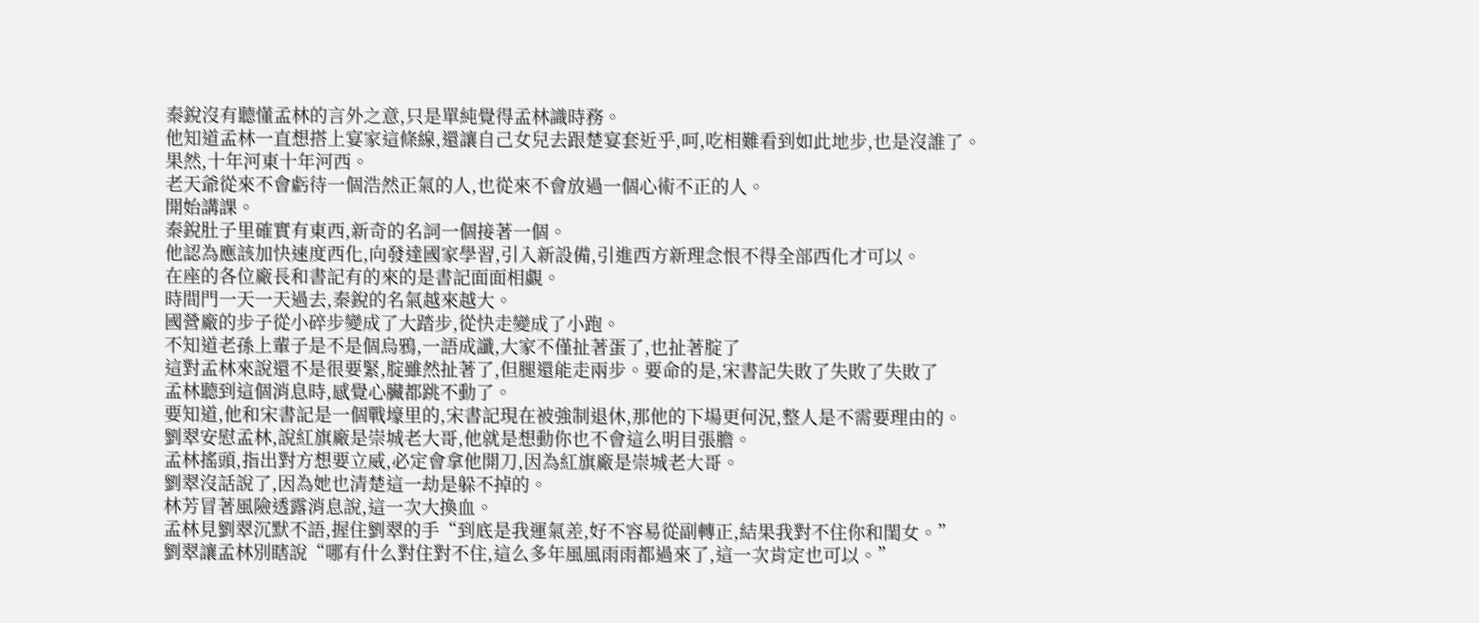秦銳沒有聽懂孟林的言外之意,只是單純覺得孟林識時務。
他知道孟林一直想搭上宴家這條線,還讓自己女兒去跟楚宴套近乎,呵,吃相難看到如此地步,也是沒誰了。
果然,十年河東十年河西。
老天爺從來不會虧待一個浩然正氣的人,也從來不會放過一個心術不正的人。
開始講課。
秦銳肚子里確實有東西,新奇的名詞一個接著一個。
他認為應該加快速度西化,向發達國家學習,引入新設備,引進西方新理念恨不得全部西化才可以。
在座的各位廠長和書記有的來的是書記面面相覷。
時間門一天一天過去,秦銳的名氣越來越大。
國營廠的步子從小碎步變成了大踏步,從快走變成了小跑。
不知道老孫上輩子是不是個烏鴉,一語成讖,大家不僅扯著蛋了,也扯著腚了
這對孟林來說還不是很要緊,腚雖然扯著了,但腿還能走兩步。要命的是,宋書記失敗了失敗了失敗了
孟林聽到這個消息時,感覺心臟都跳不動了。
要知道,他和宋書記是一個戰壕里的,宋書記現在被強制退休,那他的下場更何況,整人是不需要理由的。
劉翠安慰孟林,說紅旗廠是崇城老大哥,他就是想動你也不會這么明目張膽。
孟林搖頭,指出對方想要立威,必定會拿他開刀,因為紅旗廠是崇城老大哥。
劉翠沒話說了,因為她也清楚這一劫是躲不掉的。
林芳冒著風險透露消息說,這一次大換血。
孟林見劉翠沉默不語,握住劉翠的手“到底是我運氣差,好不容易從副轉正,結果我對不住你和閨女。”
劉翠讓孟林別瞎說“哪有什么對住對不住,這么多年風風雨雨都過來了,這一次肯定也可以。”